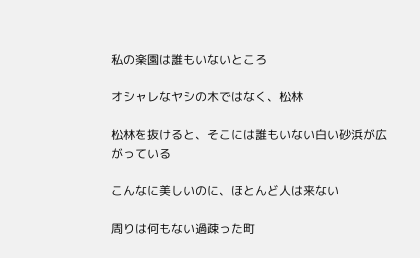私の楽園は誰もいないところ

オシャレなヤシの木ではなく、松林

松林を抜けると、そこには誰もいない白い砂浜が広がっている

こんなに美しいのに、ほとんど人は来ない

周りは何もない過疎った町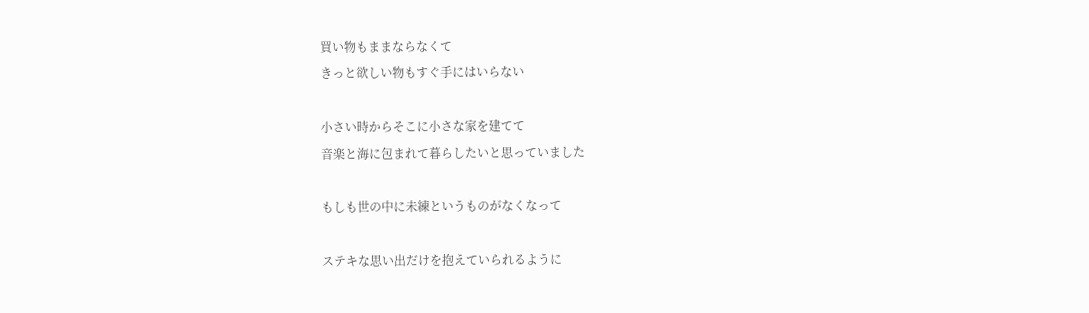買い物もままならなくて
きっと欲しい物もすぐ手にはいらない

小さい時からそこに小さな家を建てて
音楽と海に包まれて暮らしたいと思っていました

もしも世の中に未練というものがなくなって

ステキな思い出だけを抱えていられるように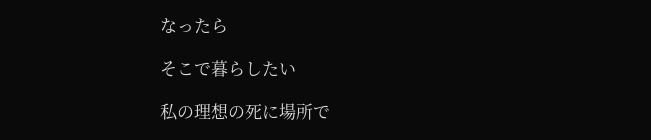なったら

そこで暮らしたい

私の理想の死に場所で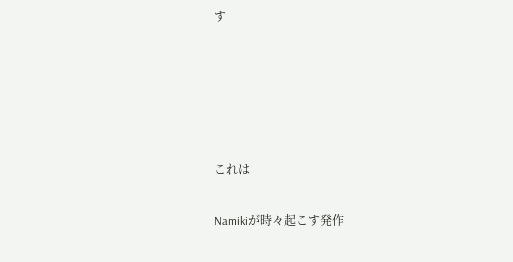す





これは

Namikiが時々起こす発作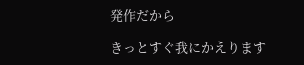発作だから

きっとすぐ我にかえります